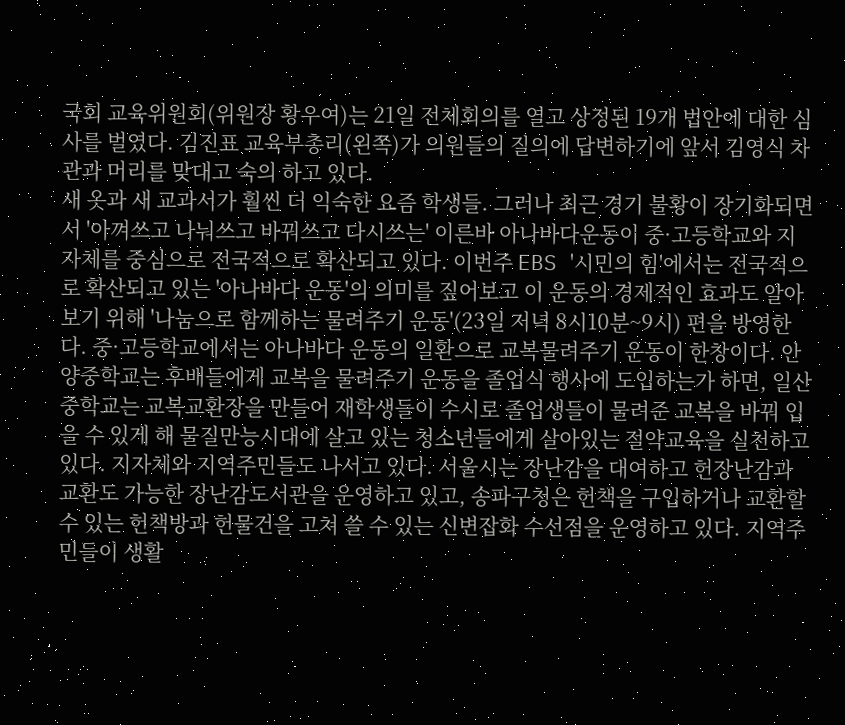국회 교육위원회(위원장 황우여)는 21일 전체회의를 열고 상정된 19개 법안에 대한 심사를 벌였다. 김진표 교육부총리(왼쪽)가 의원들의 질의에 답변하기에 앞서 김영식 차관과 머리를 맞대고 숙의 하고 있다.
새 옷과 새 교과서가 훨씬 더 익숙한 요즘 학생들. 그러나 최근 경기 불황이 장기화되면서 '아껴쓰고 나눠쓰고 바꿔쓰고 다시쓰는' 이른바 아나바다운동이 중·고등학교와 지자체를 중심으로 전국적으로 확산되고 있다. 이번주 EBS '시민의 힘'에서는 전국적으로 확산되고 있는 '아나바다 운동'의 의미를 짚어보고 이 운동의 경제적인 효과도 알아보기 위해 '나눔으로 함께하는 물려주기 운동'(23일 저녁 8시10분~9시) 편을 방영한다. 중·고등학교에서는 아나바다 운동의 일환으로 교복물려주기 운동이 한창이다. 안양중학교는 후배들에게 교복을 물려주기 운동을 졸업식 행사에 도입하는가 하면, 일산중학교는 교복교환장을 만들어 재학생들이 수시로 졸업생들이 물려준 교복을 바꿔 입을 수 있게 해 물질만능시대에 살고 있는 청소년들에게 살아있는 절약교육을 실천하고 있다. 지자체와 지역주민들도 나서고 있다. 서울시는 장난감을 대여하고 헌장난감과 교환도 가능한 장난감도서관을 운영하고 있고, 송파구청은 헌책을 구입하거나 교환할 수 있는 헌책방과 헌물건을 고쳐 쓸 수 있는 신변잡화 수선점을 운영하고 있다. 지역주민들이 생활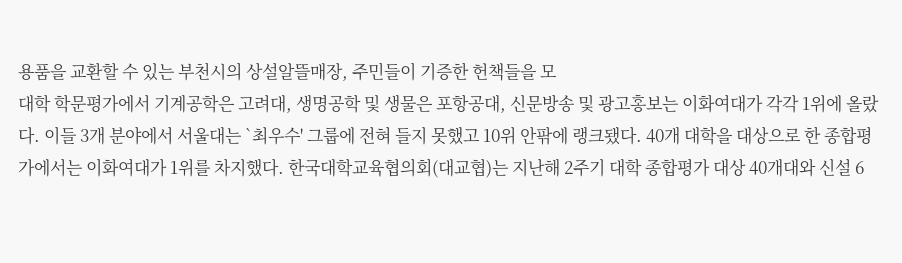용품을 교환할 수 있는 부천시의 상설알뜰매장, 주민들이 기증한 헌책들을 모
대학 학문평가에서 기계공학은 고려대, 생명공학 및 생물은 포항공대, 신문방송 및 광고홍보는 이화여대가 각각 1위에 올랐다. 이들 3개 분야에서 서울대는 `최우수' 그룹에 전혀 들지 못했고 10위 안팎에 랭크됐다. 40개 대학을 대상으로 한 종합평가에서는 이화여대가 1위를 차지했다. 한국대학교육협의회(대교협)는 지난해 2주기 대학 종합평가 대상 40개대와 신설 6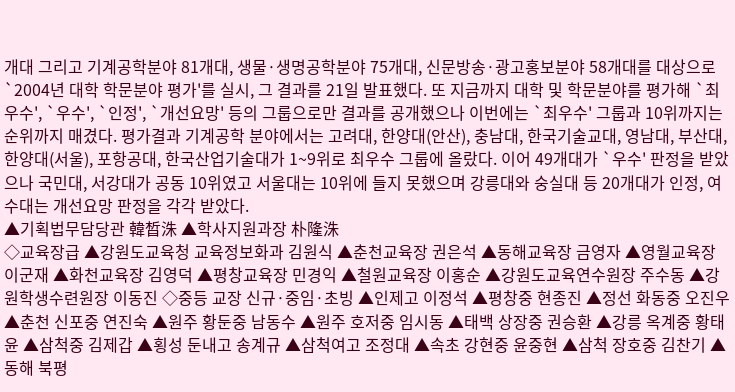개대 그리고 기계공학분야 81개대, 생물·생명공학분야 75개대, 신문방송·광고홍보분야 58개대를 대상으로 `2004년 대학 학문분야 평가'를 실시, 그 결과를 21일 발표했다. 또 지금까지 대학 및 학문분야를 평가해 `최우수', `우수', `인정', `개선요망' 등의 그룹으로만 결과를 공개했으나 이번에는 `최우수' 그룹과 10위까지는 순위까지 매겼다. 평가결과 기계공학 분야에서는 고려대, 한양대(안산), 충남대, 한국기술교대, 영남대, 부산대, 한양대(서울), 포항공대, 한국산업기술대가 1~9위로 최우수 그룹에 올랐다. 이어 49개대가 `우수' 판정을 받았으나 국민대, 서강대가 공동 10위였고 서울대는 10위에 들지 못했으며 강릉대와 숭실대 등 20개대가 인정, 여수대는 개선요망 판정을 각각 받았다.
▲기획법무담당관 韓晳洙 ▲학사지원과장 朴隆洙
◇교육장급 ▲강원도교육청 교육정보화과 김원식 ▲춘천교육장 권은석 ▲동해교육장 금영자 ▲영월교육장 이군재 ▲화천교육장 김영덕 ▲평창교육장 민경익 ▲철원교육장 이홍순 ▲강원도교육연수원장 주수동 ▲강원학생수련원장 이동진 ◇중등 교장 신규·중임·초빙 ▲인제고 이정석 ▲평창중 현종진 ▲정선 화동중 오진우 ▲춘천 신포중 연진숙 ▲원주 황둔중 남동수 ▲원주 호저중 임시동 ▲태백 상장중 권승환 ▲강릉 옥계중 황태윤 ▲삼척중 김제갑 ▲횡성 둔내고 송계규 ▲삼척여고 조정대 ▲속초 강현중 윤중현 ▲삼척 장호중 김찬기 ▲동해 북평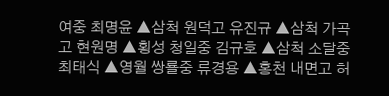여중 최명윤 ▲삼척 원덕고 유진규 ▲삼척 가곡고 현원명 ▲횡성 청일중 김규호 ▲삼척 소달중 최태식 ▲영월 쌍룔중 류경용 ▲홍천 내면고 허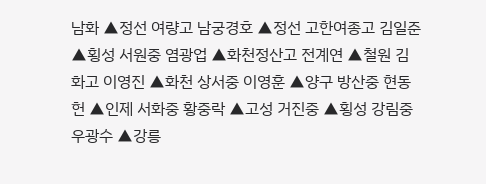남화 ▲정선 여량고 남궁경호 ▲정선 고한여종고 김일준 ▲횡성 서원중 염광업 ▲화천정산고 전계연 ▲철원 김화고 이영진 ▲화천 상서중 이영훈 ▲양구 방산중 현동헌 ▲인제 서화중 황중락 ▲고성 거진중 ▲횡성 강림중 우광수 ▲강릉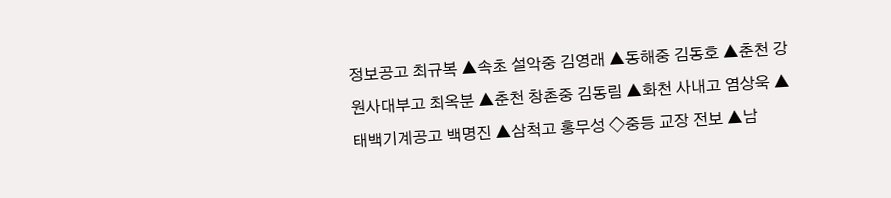정보공고 최규복 ▲속초 설악중 김영래 ▲동해중 김동호 ▲춘천 강원사대부고 최옥분 ▲춘천 창촌중 김동림 ▲화천 사내고 염상욱 ▲태백기계공고 백명진 ▲삼척고 홍무성 ◇중등 교장 전보 ▲남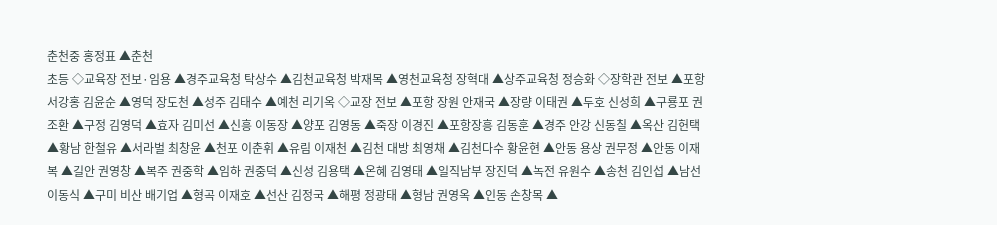춘천중 홍정표 ▲춘천
초등 ◇교육장 전보·임용 ▲경주교육청 탁상수 ▲김천교육청 박재목 ▲영천교육청 장혁대 ▲상주교육청 정승화 ◇장학관 전보 ▲포항 서강홍 김윤순 ▲영덕 장도천 ▲성주 김태수 ▲예천 리기옥 ◇교장 전보 ▲포항 장원 안재국 ▲장량 이태권 ▲두호 신성희 ▲구룡포 권조환 ▲구정 김영덕 ▲효자 김미선 ▲신흥 이동장 ▲양포 김영동 ▲죽장 이경진 ▲포항장흥 김동훈 ▲경주 안강 신동칠 ▲옥산 김헌택 ▲황남 한철유 ▲서라벌 최창윤 ▲천포 이춘휘 ▲유림 이재천 ▲김천 대방 최영채 ▲김천다수 황윤현 ▲안동 용상 권무정 ▲안동 이재복 ▲길안 권영창 ▲복주 권중학 ▲임하 권중덕 ▲신성 김용택 ▲온혜 김영태 ▲일직남부 장진덕 ▲녹전 유원수 ▲송천 김인섭 ▲남선 이동식 ▲구미 비산 배기업 ▲형곡 이재호 ▲선산 김정국 ▲해평 정광태 ▲형남 권영옥 ▲인동 손창목 ▲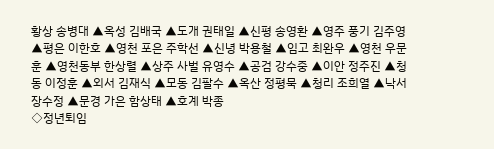황상 송병대 ▲옥성 김배국 ▲도개 권태일 ▲신평 송영환 ▲영주 풍기 김주영 ▲평은 이한호 ▲영천 포은 주학선 ▲신녕 박용철 ▲임고 최완우 ▲영천 우문훈 ▲영천동부 한상렬 ▲상주 사벌 유영수 ▲공검 강수중 ▲이안 정주진 ▲청동 이정훈 ▲외서 김재식 ▲모동 김팔수 ▲옥산 정평묵 ▲청리 조희열 ▲낙서 장수정 ▲문경 가은 함상태 ▲호계 박종
◇정년퇴임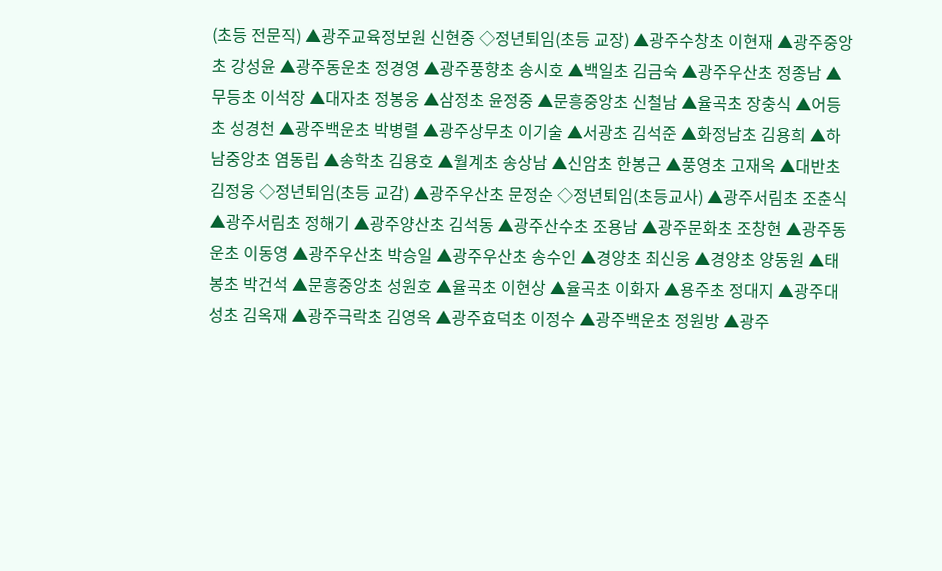(초등 전문직) ▲광주교육정보원 신현중 ◇정년퇴임(초등 교장) ▲광주수창초 이현재 ▲광주중앙초 강성윤 ▲광주동운초 정경영 ▲광주풍향초 송시호 ▲백일초 김금숙 ▲광주우산초 정종남 ▲무등초 이석장 ▲대자초 정봉웅 ▲삼정초 윤정중 ▲문흥중앙초 신철남 ▲율곡초 장충식 ▲어등초 성경천 ▲광주백운초 박병렬 ▲광주상무초 이기술 ▲서광초 김석준 ▲화정남초 김용희 ▲하남중앙초 염동립 ▲송학초 김용호 ▲월계초 송상남 ▲신암초 한봉근 ▲풍영초 고재옥 ▲대반초 김정웅 ◇정년퇴임(초등 교감) ▲광주우산초 문정순 ◇정년퇴임(초등교사) ▲광주서림초 조춘식 ▲광주서림초 정해기 ▲광주양산초 김석동 ▲광주산수초 조용남 ▲광주문화초 조창현 ▲광주동운초 이동영 ▲광주우산초 박승일 ▲광주우산초 송수인 ▲경양초 최신웅 ▲경양초 양동원 ▲태봉초 박건석 ▲문흥중앙초 성원호 ▲율곡초 이현상 ▲율곡초 이화자 ▲용주초 정대지 ▲광주대성초 김옥재 ▲광주극락초 김영옥 ▲광주효덕초 이정수 ▲광주백운초 정원방 ▲광주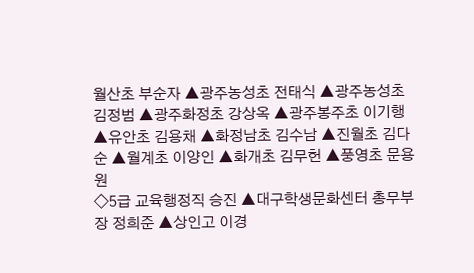월산초 부순자 ▲광주농성초 전태식 ▲광주농성초 김정범 ▲광주화정초 강상옥 ▲광주봉주초 이기행 ▲유안초 김용채 ▲화정남초 김수남 ▲진월초 김다순 ▲월계초 이양인 ▲화개초 김무헌 ▲풍영초 문용원
◇5급 교육행정직 승진 ▲대구학생문화센터 총무부장 정희준 ▲상인고 이경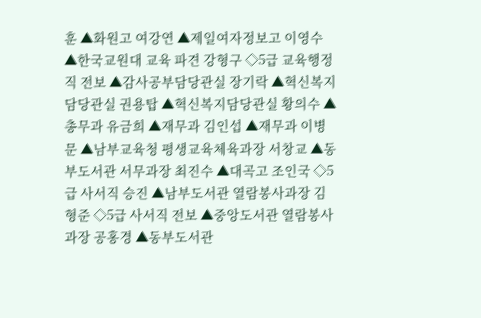훈 ▲화원고 여강연 ▲제일여자정보고 이영수 ▲한국교원대 교육 파견 강형구 ◇5급 교육행정직 전보 ▲감사공부담당관실 장기락 ▲혁신복지담당관실 권용탑 ▲혁신복지담당관실 황의수 ▲총무과 유금희 ▲재무과 김인섭 ▲재무과 이병문 ▲남부교육청 평생교육체육과장 서창교 ▲동부도서관 서무과장 최진수 ▲대곡고 조인국 ◇5급 사서직 승진 ▲남부도서관 열람봉사과장 김형준 ◇5급 사서직 전보 ▲중앙도서관 열람봉사과장 공홍경 ▲동부도서관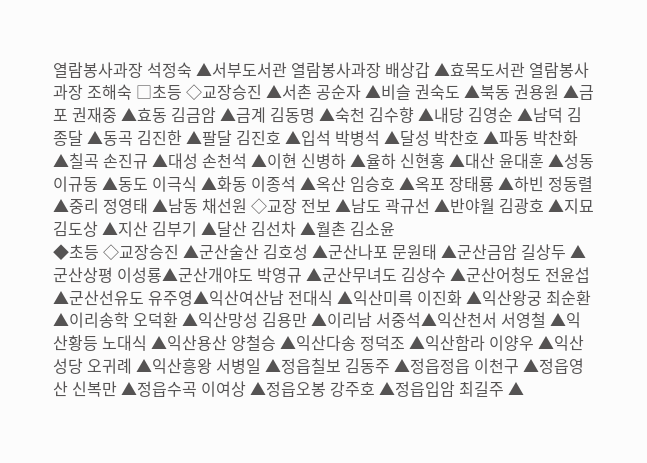열람봉사과장 석정숙 ▲서부도서관 열람봉사과장 배상갑 ▲효목도서관 열람봉사과장 조해숙 □초등 ◇교장승진 ▲서촌 공순자 ▲비슬 권숙도 ▲북동 권용원 ▲금포 권재중 ▲효동 김금암 ▲금계 김동명 ▲숙천 김수향 ▲내당 김영순 ▲남덕 김종달 ▲동곡 김진한 ▲팔달 김진호 ▲입석 박병석 ▲달성 박찬호 ▲파동 박찬화 ▲칠곡 손진규 ▲대성 손천석 ▲이현 신병하 ▲율하 신현홍 ▲대산 윤대훈 ▲성동 이규동 ▲동도 이극식 ▲화동 이종석 ▲옥산 임승호 ▲옥포 장태룡 ▲하빈 정동렬 ▲중리 정영태 ▲남동 채선원 ◇교장 전보 ▲남도 곽규선 ▲반야월 김광호 ▲지묘 김도상 ▲지산 김부기 ▲달산 김선차 ▲월촌 김소윤
◆초등 ◇교장승진 ▲군산술산 김호성 ▲군산나포 문원태 ▲군산금암 길상두 ▲군산상평 이성룡▲군산개야도 박영규 ▲군산무녀도 김상수 ▲군산어청도 전윤섭 ▲군산선유도 유주영▲익산여산남 전대식 ▲익산미륵 이진화 ▲익산왕궁 최순환 ▲이리송학 오덕환 ▲익산망성 김용만 ▲이리남 서중석▲익산천서 서영철 ▲익산황등 노대식 ▲익산용산 양철승 ▲익산다송 정덕조 ▲익산함라 이양우 ▲익산성당 오귀례 ▲익산흥왕 서병일 ▲정읍칠보 김동주 ▲정읍정읍 이천구 ▲정읍영산 신복만 ▲정읍수곡 이여상 ▲정읍오봉 강주호 ▲정읍입암 최길주 ▲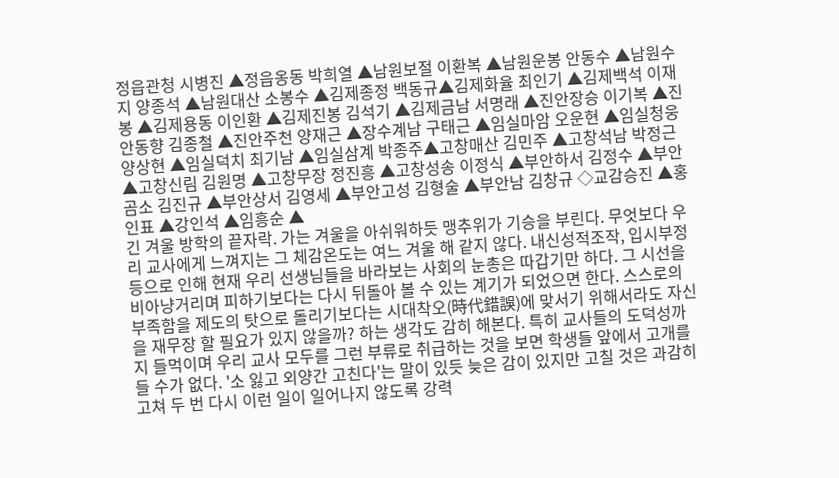정읍관청 시병진 ▲정읍옹동 박희열 ▲남원보절 이환복 ▲남원운봉 안동수 ▲남원수지 양종석 ▲남원대산 소봉수 ▲김제종정 백동규▲김제화율 최인기 ▲김제백석 이재봉 ▲김제용동 이인환 ▲김제진봉 김석기 ▲김제금남 서명래 ▲진안장승 이기복 ▲진안동향 김종철 ▲진안주천 양재근 ▲장수계남 구태근 ▲임실마암 오운현 ▲임실청웅 양상현 ▲임실덕치 최기남 ▲임실삼계 박종주▲고창매산 김민주 ▲고창석남 박정근 ▲고창신림 김원명 ▲고창무장 정진흥 ▲고창성송 이정식 ▲부안하서 김정수 ▲부안곰소 김진규 ▲부안상서 김영세 ▲부안고성 김형술 ▲부안남 김창규 ◇교감승진 ▲홍인표 ▲강인석 ▲임흥순 ▲
긴 겨울 방학의 끝자락. 가는 겨울을 아쉬워하듯 맹추위가 기승을 부린다. 무엇보다 우리 교사에게 느껴지는 그 체감온도는 여느 겨울 해 같지 않다. 내신성적조작, 입시부정 등으로 인해 현재 우리 선생님들을 바라보는 사회의 눈총은 따갑기만 하다. 그 시선을 비아냥거리며 피하기보다는 다시 뒤돌아 볼 수 있는 계기가 되었으면 한다. 스스로의 부족함을 제도의 탓으로 돌리기보다는 시대착오(時代錯誤)에 맞서기 위해서라도 자신을 재무장 할 필요가 있지 않을까? 하는 생각도 감히 해본다. 특히 교사들의 도덕성까지 들먹이며 우리 교사 모두를 그런 부류로 취급하는 것을 보면 학생들 앞에서 고개를 들 수가 없다. '소 잃고 외양간 고친다'는 말이 있듯 늦은 감이 있지만 고칠 것은 과감히 고쳐 두 번 다시 이런 일이 일어나지 않도록 강력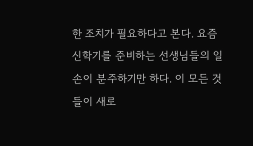한 조치가 필요하다고 본다. 요즘 신학기를 준비하는 선생님들의 일손이 분주하기만 하다. 이 모든 것들이 새로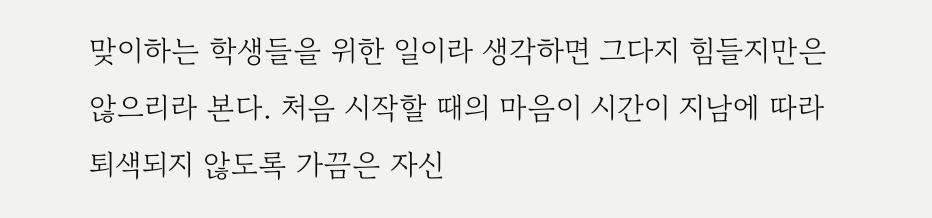맞이하는 학생들을 위한 일이라 생각하면 그다지 힘들지만은 않으리라 본다. 처음 시작할 때의 마음이 시간이 지남에 따라 퇴색되지 않도록 가끔은 자신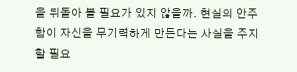을 뒤돌아 볼 필요가 있지 않을까. 현실의 안주함이 자신을 무기력하게 만든다는 사실을 주지할 필요